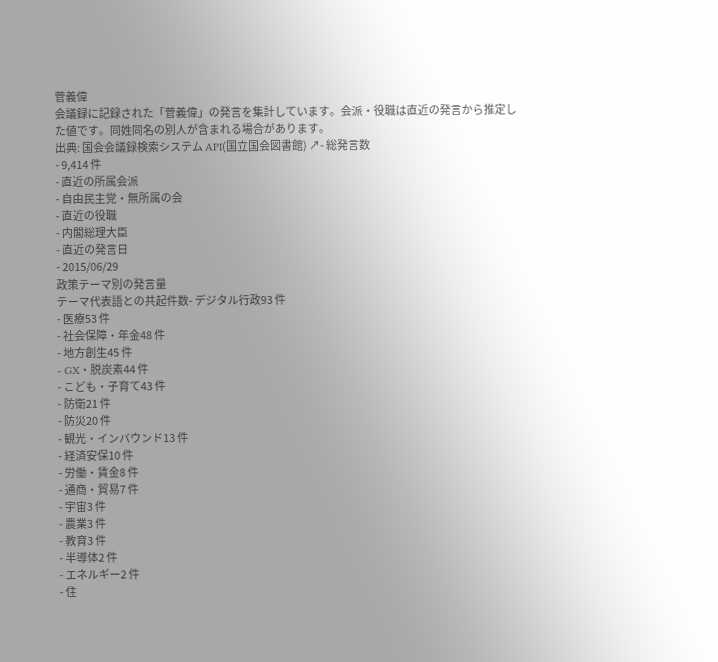菅義偉
会議録に記録された「菅義偉」の発言を集計しています。会派・役職は直近の発言から推定した値です。同姓同名の別人が含まれる場合があります。
出典: 国会会議録検索システム API(国立国会図書館) ↗- 総発言数
- 9,414 件
- 直近の所属会派
- 自由民主党・無所属の会
- 直近の役職
- 内閣総理大臣
- 直近の発言日
- 2015/06/29
政策テーマ別の発言量
テーマ代表語との共起件数- デジタル行政93 件
- 医療53 件
- 社会保障・年金48 件
- 地方創生45 件
- GX・脱炭素44 件
- こども・子育て43 件
- 防衛21 件
- 防災20 件
- 観光・インバウンド13 件
- 経済安保10 件
- 労働・賃金8 件
- 通商・貿易7 件
- 宇宙3 件
- 農業3 件
- 教育3 件
- 半導体2 件
- エネルギー2 件
- 住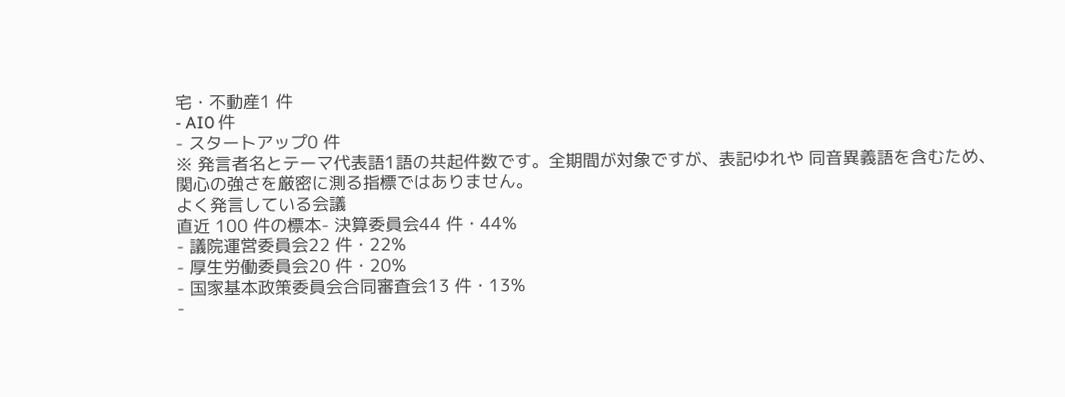宅・不動産1 件
- AI0 件
- スタートアップ0 件
※ 発言者名とテーマ代表語1語の共起件数です。全期間が対象ですが、表記ゆれや 同音異義語を含むため、関心の強さを厳密に測る指標ではありません。
よく発言している会議
直近 100 件の標本- 決算委員会44 件・44%
- 議院運営委員会22 件・22%
- 厚生労働委員会20 件・20%
- 国家基本政策委員会合同審査会13 件・13%
-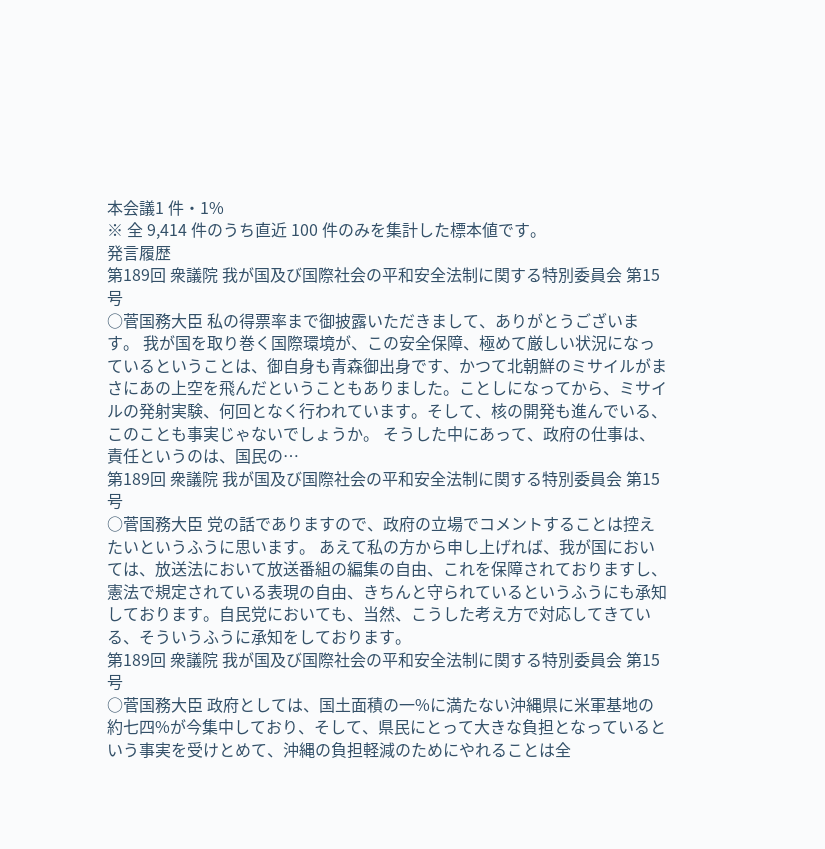本会議1 件・1%
※ 全 9,414 件のうち直近 100 件のみを集計した標本値です。
発言履歴
第189回 衆議院 我が国及び国際社会の平和安全法制に関する特別委員会 第15号
○菅国務大臣 私の得票率まで御披露いただきまして、ありがとうございます。 我が国を取り巻く国際環境が、この安全保障、極めて厳しい状況になっているということは、御自身も青森御出身です、かつて北朝鮮のミサイルがまさにあの上空を飛んだということもありました。ことしになってから、ミサイルの発射実験、何回となく行われています。そして、核の開発も進んでいる、このことも事実じゃないでしょうか。 そうした中にあって、政府の仕事は、責任というのは、国民の…
第189回 衆議院 我が国及び国際社会の平和安全法制に関する特別委員会 第15号
○菅国務大臣 党の話でありますので、政府の立場でコメントすることは控えたいというふうに思います。 あえて私の方から申し上げれば、我が国においては、放送法において放送番組の編集の自由、これを保障されておりますし、憲法で規定されている表現の自由、きちんと守られているというふうにも承知しております。自民党においても、当然、こうした考え方で対応してきている、そういうふうに承知をしております。
第189回 衆議院 我が国及び国際社会の平和安全法制に関する特別委員会 第15号
○菅国務大臣 政府としては、国土面積の一%に満たない沖縄県に米軍基地の約七四%が今集中しており、そして、県民にとって大きな負担となっているという事実を受けとめて、沖縄の負担軽減のためにやれることは全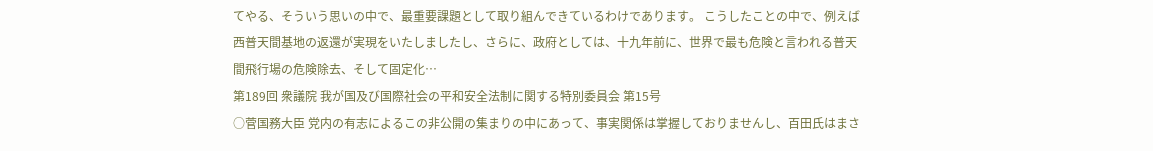てやる、そういう思いの中で、最重要課題として取り組んできているわけであります。 こうしたことの中で、例えば西普天間基地の返還が実現をいたしましたし、さらに、政府としては、十九年前に、世界で最も危険と言われる普天間飛行場の危険除去、そして固定化…
第189回 衆議院 我が国及び国際社会の平和安全法制に関する特別委員会 第15号
○菅国務大臣 党内の有志によるこの非公開の集まりの中にあって、事実関係は掌握しておりませんし、百田氏はまさ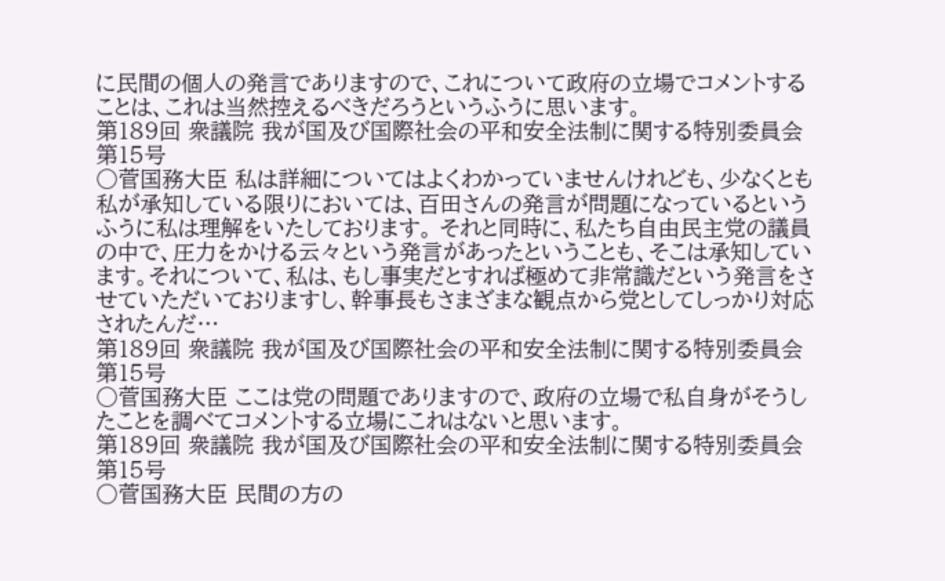に民間の個人の発言でありますので、これについて政府の立場でコメントすることは、これは当然控えるべきだろうというふうに思います。
第189回 衆議院 我が国及び国際社会の平和安全法制に関する特別委員会 第15号
○菅国務大臣 私は詳細についてはよくわかっていませんけれども、少なくとも私が承知している限りにおいては、百田さんの発言が問題になっているというふうに私は理解をいたしております。 それと同時に、私たち自由民主党の議員の中で、圧力をかける云々という発言があったということも、そこは承知しています。それについて、私は、もし事実だとすれば極めて非常識だという発言をさせていただいておりますし、幹事長もさまざまな観点から党としてしっかり対応されたんだ…
第189回 衆議院 我が国及び国際社会の平和安全法制に関する特別委員会 第15号
○菅国務大臣 ここは党の問題でありますので、政府の立場で私自身がそうしたことを調べてコメントする立場にこれはないと思います。
第189回 衆議院 我が国及び国際社会の平和安全法制に関する特別委員会 第15号
○菅国務大臣 民間の方の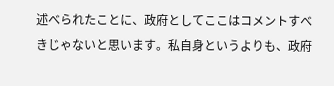述べられたことに、政府としてここはコメントすべきじゃないと思います。私自身というよりも、政府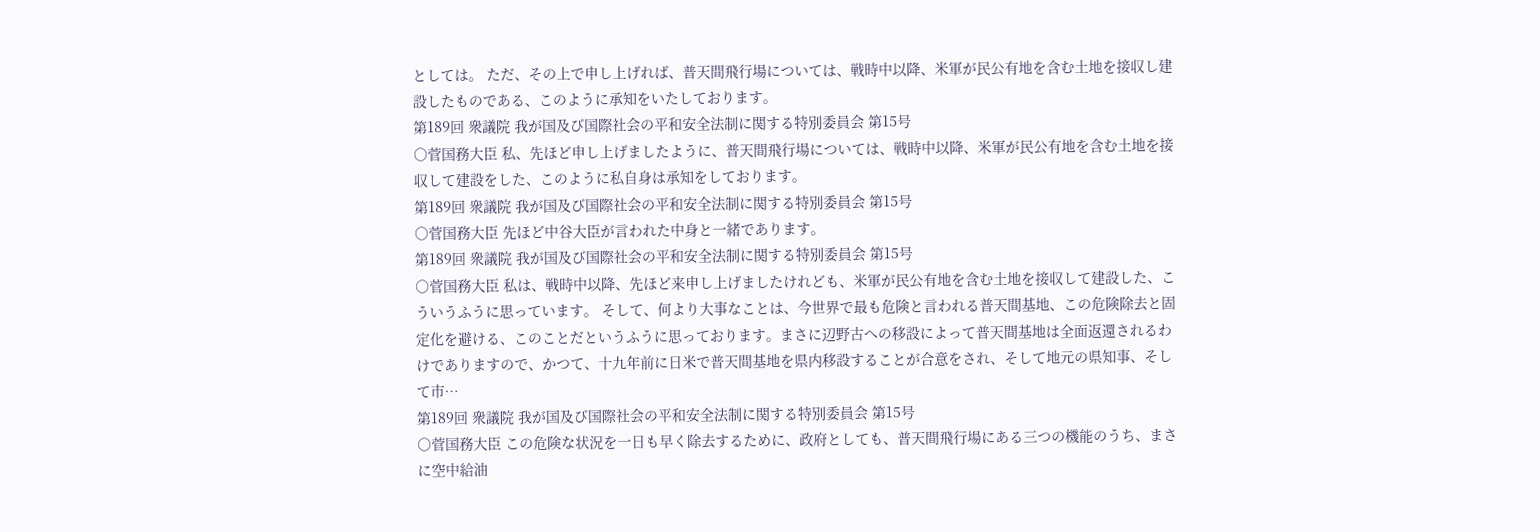としては。 ただ、その上で申し上げれば、普天間飛行場については、戦時中以降、米軍が民公有地を含む土地を接収し建設したものである、このように承知をいたしております。
第189回 衆議院 我が国及び国際社会の平和安全法制に関する特別委員会 第15号
○菅国務大臣 私、先ほど申し上げましたように、普天間飛行場については、戦時中以降、米軍が民公有地を含む土地を接収して建設をした、このように私自身は承知をしております。
第189回 衆議院 我が国及び国際社会の平和安全法制に関する特別委員会 第15号
○菅国務大臣 先ほど中谷大臣が言われた中身と一緒であります。
第189回 衆議院 我が国及び国際社会の平和安全法制に関する特別委員会 第15号
○菅国務大臣 私は、戦時中以降、先ほど来申し上げましたけれども、米軍が民公有地を含む土地を接収して建設した、こういうふうに思っています。 そして、何より大事なことは、今世界で最も危険と言われる普天間基地、この危険除去と固定化を避ける、このことだというふうに思っております。まさに辺野古への移設によって普天間基地は全面返還されるわけでありますので、かつて、十九年前に日米で普天間基地を県内移設することが合意をされ、そして地元の県知事、そして市…
第189回 衆議院 我が国及び国際社会の平和安全法制に関する特別委員会 第15号
○菅国務大臣 この危険な状況を一日も早く除去するために、政府としても、普天間飛行場にある三つの機能のうち、まさに空中給油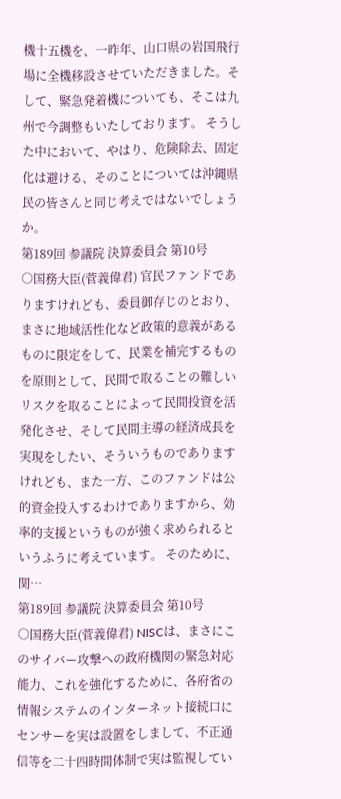機十五機を、一昨年、山口県の岩国飛行場に全機移設させていただきました。そして、緊急発着機についても、そこは九州で今調整もいたしております。 そうした中において、やはり、危険除去、固定化は避ける、そのことについては沖縄県民の皆さんと同じ考えではないでしょうか。
第189回 参議院 決算委員会 第10号
○国務大臣(菅義偉君) 官民ファンドでありますけれども、委員御存じのとおり、まさに地域活性化など政策的意義があるものに限定をして、民業を補完するものを原則として、民間で取ることの難しいリスクを取ることによって民間投資を活発化させ、そして民間主導の経済成長を実現をしたい、そういうものでありますけれども、また一方、このファンドは公的資金投入するわけでありますから、効率的支援というものが強く求められるというふうに考えています。 そのために、関…
第189回 参議院 決算委員会 第10号
○国務大臣(菅義偉君) NISCは、まさにこのサイバー攻撃への政府機関の緊急対応能力、これを強化するために、各府省の情報システムのインターネット接続口にセンサーを実は設置をしまして、不正通信等を二十四時間体制で実は監視してい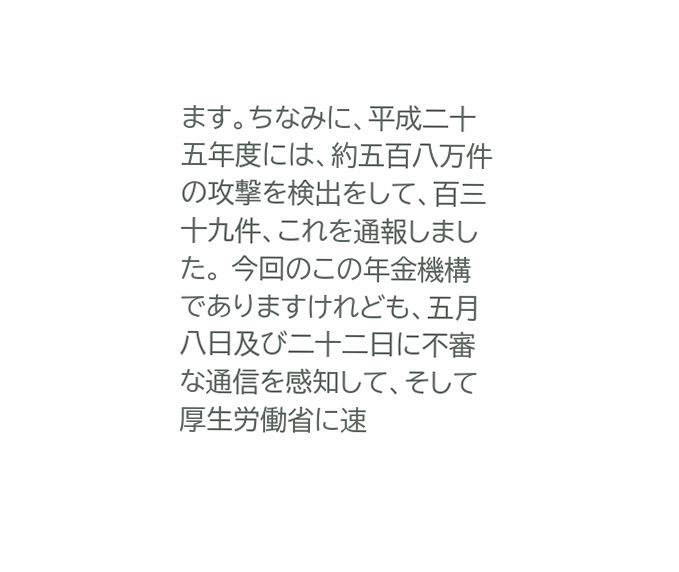ます。ちなみに、平成二十五年度には、約五百八万件の攻撃を検出をして、百三十九件、これを通報しました。 今回のこの年金機構でありますけれども、五月八日及び二十二日に不審な通信を感知して、そして厚生労働省に速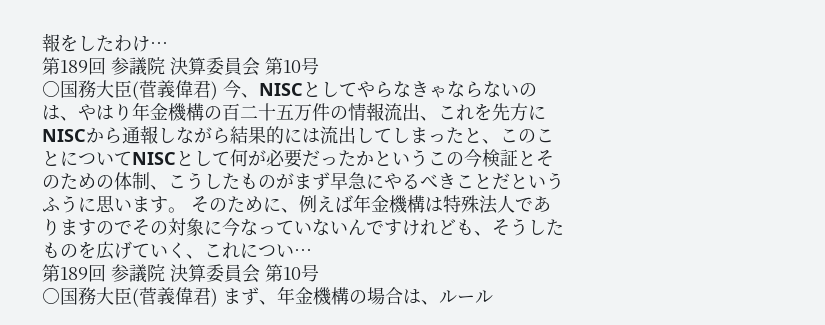報をしたわけ…
第189回 参議院 決算委員会 第10号
○国務大臣(菅義偉君) 今、NISCとしてやらなきゃならないのは、やはり年金機構の百二十五万件の情報流出、これを先方にNISCから通報しながら結果的には流出してしまったと、このことについてNISCとして何が必要だったかというこの今検証とそのための体制、こうしたものがまず早急にやるべきことだというふうに思います。 そのために、例えば年金機構は特殊法人でありますのでその対象に今なっていないんですけれども、そうしたものを広げていく、これについ…
第189回 参議院 決算委員会 第10号
○国務大臣(菅義偉君) まず、年金機構の場合は、ルール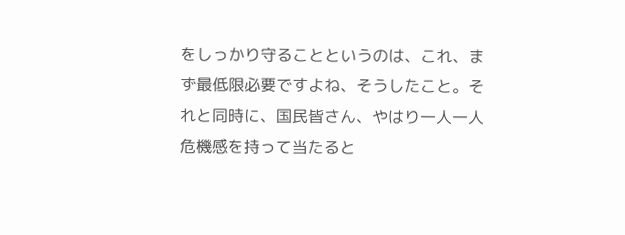をしっかり守ることというのは、これ、まず最低限必要ですよね、そうしたこと。それと同時に、国民皆さん、やはり一人一人危機感を持って当たると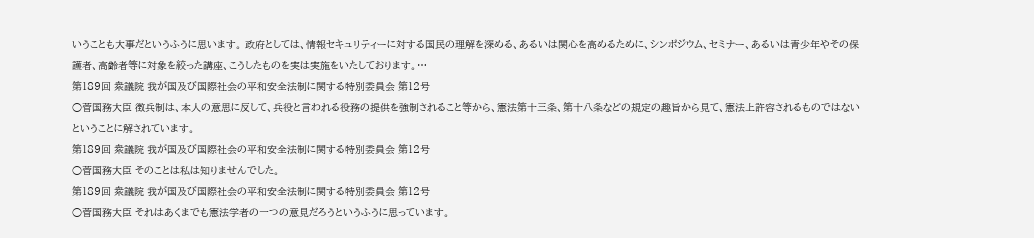いうことも大事だというふうに思います。 政府としては、情報セキュリティーに対する国民の理解を深める、あるいは関心を高めるために、シンポジウム、セミナー、あるいは青少年やその保護者、高齢者等に対象を絞った講座、こうしたものを実は実施をいたしております。…
第189回 衆議院 我が国及び国際社会の平和安全法制に関する特別委員会 第12号
○菅国務大臣 徴兵制は、本人の意思に反して、兵役と言われる役務の提供を強制されること等から、憲法第十三条、第十八条などの規定の趣旨から見て、憲法上許容されるものではないということに解されています。
第189回 衆議院 我が国及び国際社会の平和安全法制に関する特別委員会 第12号
○菅国務大臣 そのことは私は知りませんでした。
第189回 衆議院 我が国及び国際社会の平和安全法制に関する特別委員会 第12号
○菅国務大臣 それはあくまでも憲法学者の一つの意見だろうというふうに思っています。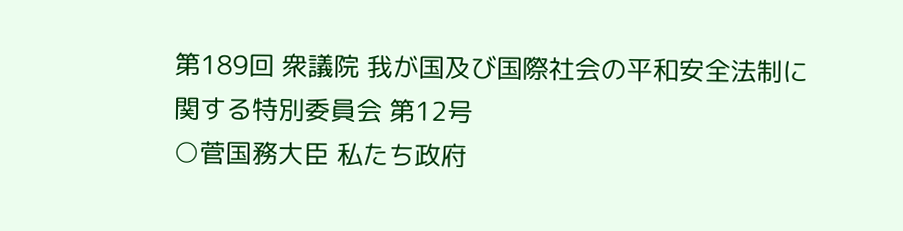第189回 衆議院 我が国及び国際社会の平和安全法制に関する特別委員会 第12号
○菅国務大臣 私たち政府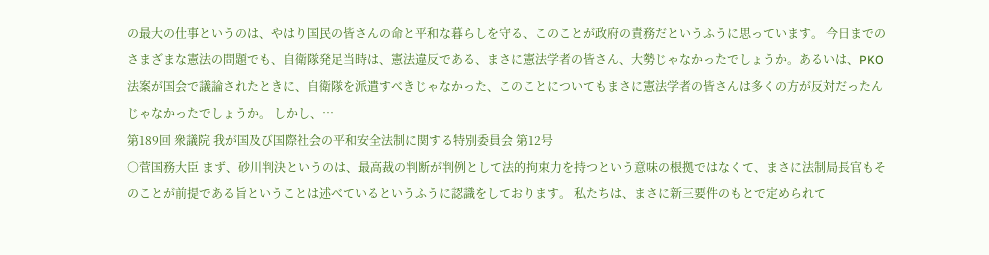の最大の仕事というのは、やはり国民の皆さんの命と平和な暮らしを守る、このことが政府の責務だというふうに思っています。 今日までのさまざまな憲法の問題でも、自衛隊発足当時は、憲法違反である、まさに憲法学者の皆さん、大勢じゃなかったでしょうか。あるいは、PKO法案が国会で議論されたときに、自衛隊を派遣すべきじゃなかった、このことについてもまさに憲法学者の皆さんは多くの方が反対だったんじゃなかったでしょうか。 しかし、…
第189回 衆議院 我が国及び国際社会の平和安全法制に関する特別委員会 第12号
○菅国務大臣 まず、砂川判決というのは、最高裁の判断が判例として法的拘束力を持つという意味の根拠ではなくて、まさに法制局長官もそのことが前提である旨ということは述べているというふうに認識をしております。 私たちは、まさに新三要件のもとで定められて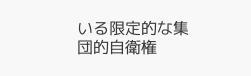いる限定的な集団的自衛権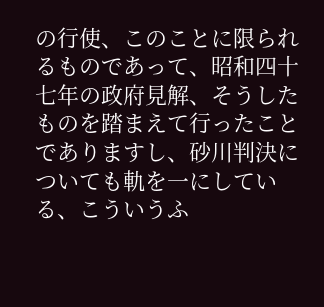の行使、このことに限られるものであって、昭和四十七年の政府見解、そうしたものを踏まえて行ったことでありますし、砂川判決についても軌を一にしている、こういうふ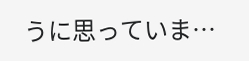うに思っていま…